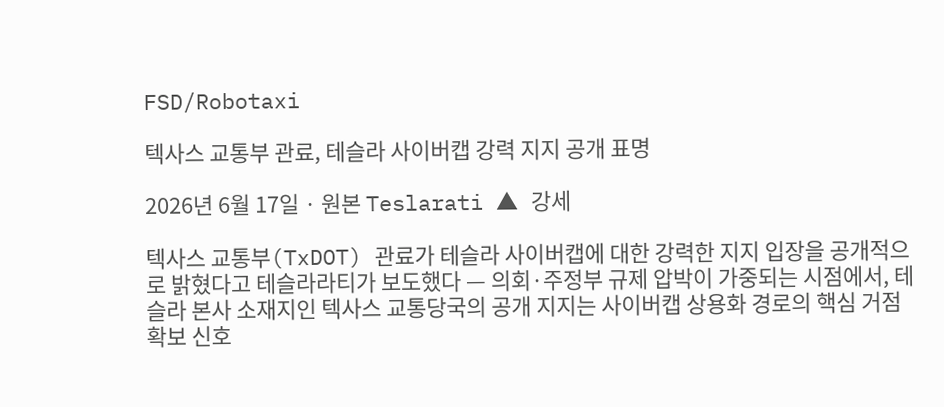FSD/Robotaxi

텍사스 교통부 관료, 테슬라 사이버캡 강력 지지 공개 표명

2026년 6월 17일 · 원본 Teslarati ▲ 강세

텍사스 교통부(TxDOT) 관료가 테슬라 사이버캡에 대한 강력한 지지 입장을 공개적으로 밝혔다고 테슬라라티가 보도했다 — 의회·주정부 규제 압박이 가중되는 시점에서, 테슬라 본사 소재지인 텍사스 교통당국의 공개 지지는 사이버캡 상용화 경로의 핵심 거점 확보 신호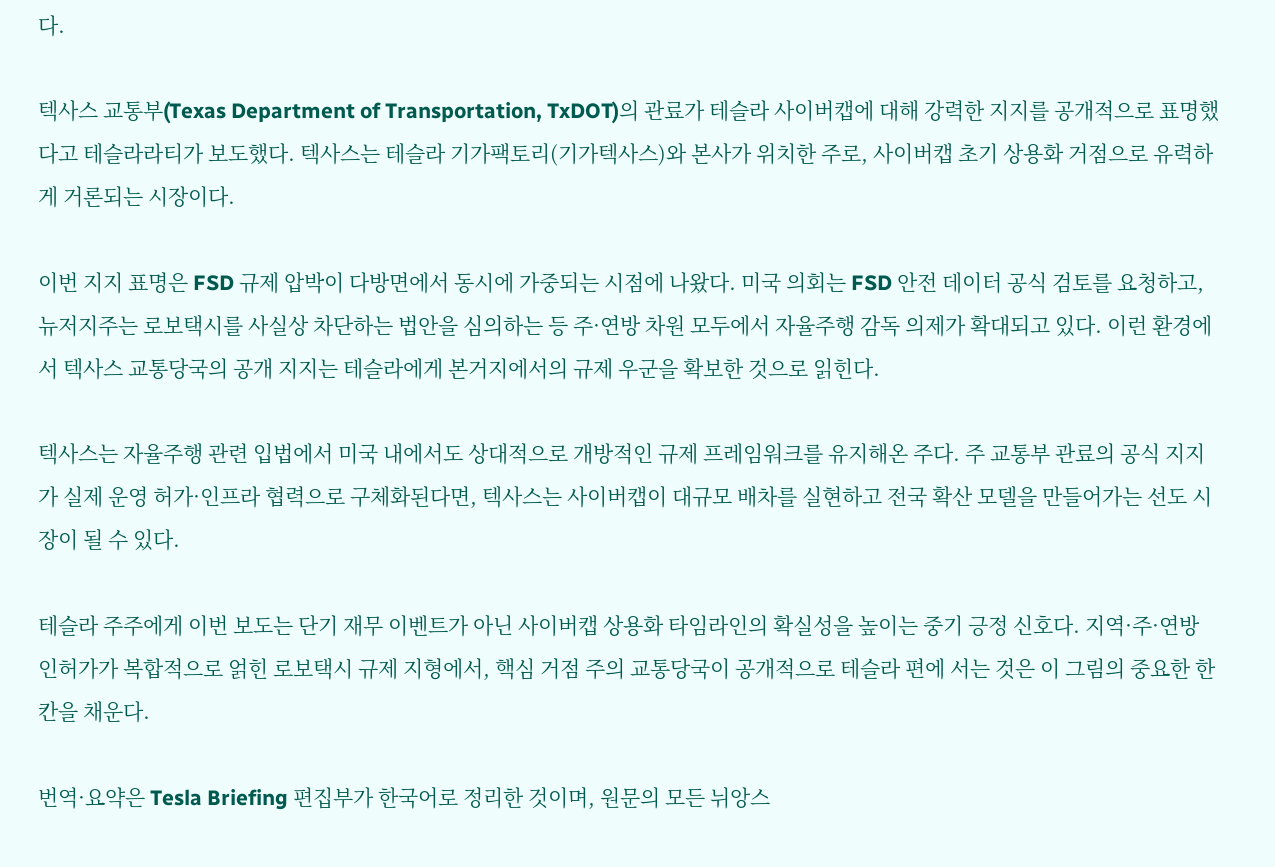다.

텍사스 교통부(Texas Department of Transportation, TxDOT)의 관료가 테슬라 사이버캡에 대해 강력한 지지를 공개적으로 표명했다고 테슬라라티가 보도했다. 텍사스는 테슬라 기가팩토리(기가텍사스)와 본사가 위치한 주로, 사이버캡 초기 상용화 거점으로 유력하게 거론되는 시장이다.

이번 지지 표명은 FSD 규제 압박이 다방면에서 동시에 가중되는 시점에 나왔다. 미국 의회는 FSD 안전 데이터 공식 검토를 요청하고, 뉴저지주는 로보택시를 사실상 차단하는 법안을 심의하는 등 주·연방 차원 모두에서 자율주행 감독 의제가 확대되고 있다. 이런 환경에서 텍사스 교통당국의 공개 지지는 테슬라에게 본거지에서의 규제 우군을 확보한 것으로 읽힌다.

텍사스는 자율주행 관련 입법에서 미국 내에서도 상대적으로 개방적인 규제 프레임워크를 유지해온 주다. 주 교통부 관료의 공식 지지가 실제 운영 허가·인프라 협력으로 구체화된다면, 텍사스는 사이버캡이 대규모 배차를 실현하고 전국 확산 모델을 만들어가는 선도 시장이 될 수 있다.

테슬라 주주에게 이번 보도는 단기 재무 이벤트가 아닌 사이버캡 상용화 타임라인의 확실성을 높이는 중기 긍정 신호다. 지역·주·연방 인허가가 복합적으로 얽힌 로보택시 규제 지형에서, 핵심 거점 주의 교통당국이 공개적으로 테슬라 편에 서는 것은 이 그림의 중요한 한 칸을 채운다.

번역·요약은 Tesla Briefing 편집부가 한국어로 정리한 것이며, 원문의 모든 뉘앙스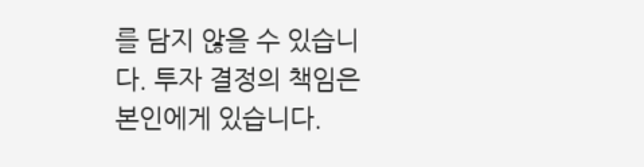를 담지 않을 수 있습니다. 투자 결정의 책임은 본인에게 있습니다.